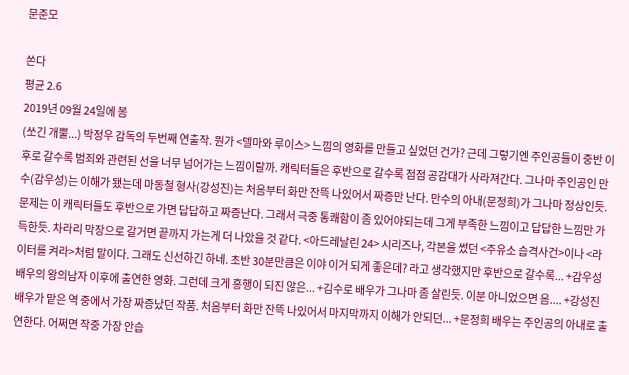문준모

쏜다
평균 2.6
2019년 09월 24일에 봄
(쏘긴 개뿔...) 박정우 감독의 두번째 연출작. 뭔가 <델마와 루이스> 느낌의 영화를 만들고 싶었던 건가? 근데 그렇기엔 주인공들이 중반 이후로 갈수록 범죄와 관련된 선을 너무 넘어가는 느낌이랄까. 캐릭터들은 후반으로 갈수록 점점 공감대가 사라져간다. 그나마 주인공인 만수(감우성)는 이해가 됐는데 마동철 형사(강성진)는 처음부터 화만 잔뜩 나있어서 짜증만 난다. 만수의 아내(문정희)가 그나마 정상인듯. 문제는 이 캐릭터들도 후반으로 가면 답답하고 짜증난다. 그래서 극중 통쾌함이 좀 있어야되는데 그게 부족한 느낌이고 답답한 느낌만 가득한듯. 차라리 막장으로 갈거면 끝까지 가는게 더 나았을 것 같다. <아드레날린 24> 시리즈나, 각본을 썼던 <주유소 습격사건>이나 <라이터를 켜라>처럼 말이다. 그래도 신선하긴 하네. 초반 30분만큼은 이야 이거 되게 좋은데? 라고 생각했지만 후반으로 갈수록... +감우성 배우의 왕의남자 이후에 출연한 영화. 그런데 크게 흥행이 되진 않은... +김수로 배우가 그나마 좀 살린듯. 이분 아니었으면 음.... +강성진 배우가 맡은 역 중에서 가장 짜증났던 작품. 처음부터 화만 잔뜩 나있어서 마지막까지 이해가 안되던... +문정희 배우는 주인공의 아내로 출연한다. 어쩌면 작중 가장 안습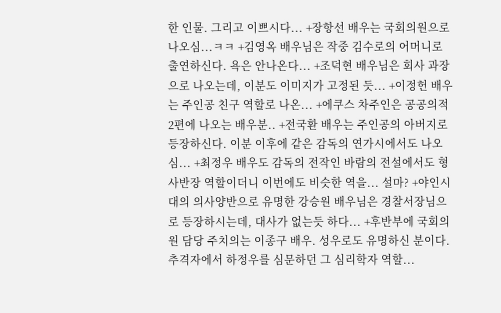한 인물. 그리고 이쁘시다... +장항선 배우는 국회의원으로 나오심...ㅋㅋ +김영옥 배우님은 작중 김수로의 어머니로 출연하신다. 욕은 안나온다... +조덕현 배우님은 회사 과장으로 나오는데, 이분도 이미지가 고정된 듯... +이정헌 배우는 주인공 친구 역할로 나온... +에쿠스 차주인은 공공의적 2편에 나오는 배우분.. +전국환 배우는 주인공의 아버지로 등장하신다. 이분 이후에 같은 감독의 연가시에서도 나오심... +최정우 배우도 감독의 전작인 바람의 전설에서도 형사반장 역할이더니 이번에도 비슷한 역을... 설마? +야인시대의 의사양반으로 유명한 강승원 배우님은 경찰서장님으로 등장하시는데, 대사가 없는듯 하다... +후반부에 국회의원 담당 주치의는 이종구 배우. 성우로도 유명하신 분이다. 추격자에서 하정우를 심문하던 그 심리학자 역할...